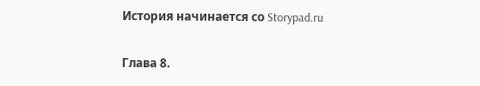История начинается со Storypad.ru

Глава 8.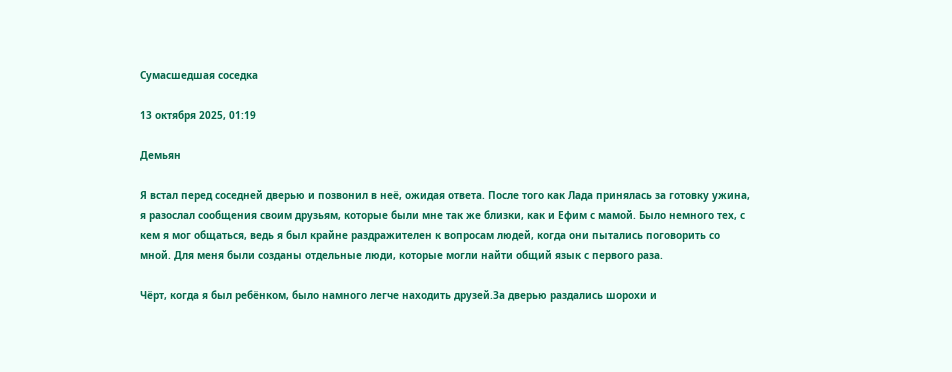Сумасшедшая соседка

13 октября 2025, 01:19

Демьян

Я встал перед соседней дверью и позвонил в неё, ожидая ответа. После того как Лада принялась за готовку ужина, я разослал сообщения своим друзьям, которые были мне так же близки, как и Ефим с мамой. Было немного тех, с кем я мог общаться, ведь я был крайне раздражителен к вопросам людей, когда они пытались поговорить со мной. Для меня были созданы отдельные люди, которые могли найти общий язык с первого раза.

Чёрт, когда я был ребёнком, было намного легче находить друзей.За дверью раздались шорохи и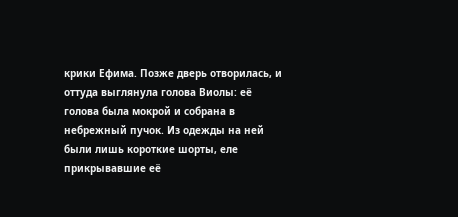крики Ефима. Позже дверь отворилась, и оттуда выглянула голова Виолы: её голова была мокрой и собрана в небрежный пучок. Из одежды на ней были лишь короткие шорты, еле прикрывавшие её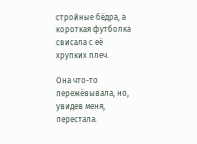стройные бёдра, а короткая футболка свисала с её хрупких плеч.

Она что-то пережёвывала, но, увидев меня, перестала.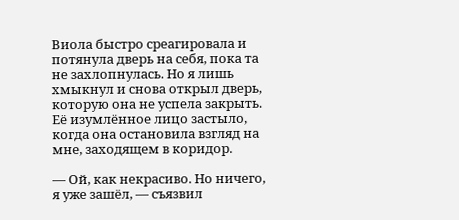Виола быстро среагировала и потянула дверь на себя, пока та не захлопнулась. Но я лишь хмыкнул и снова открыл дверь, которую она не успела закрыть. Её изумлённое лицо застыло, когда она остановила взгляд на мне, заходящем в коридор.

— Ой, как некрасиво. Но ничего, я уже зашёл, — съязвил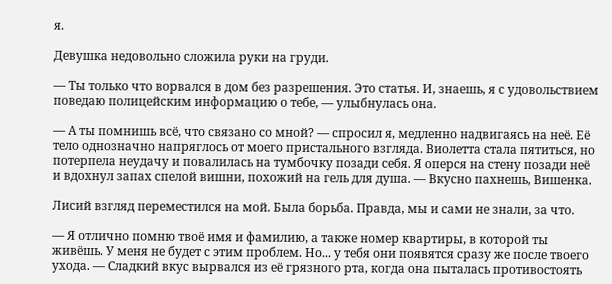я.

Девушка недовольно сложила руки на груди.

— Ты только что ворвался в дом без разрешения. Это статья. И, знаешь, я с удовольствием поведаю полицейским информацию о тебе, — улыбнулась она.

— А ты помнишь всё, что связано со мной? — спросил я, медленно надвигаясь на неё. Её тело однозначно напряглось от моего пристального взгляда. Виолетта стала пятиться, но потерпела неудачу и повалилась на тумбочку позади себя. Я оперся на стену позади неё и вдохнул запах спелой вишни, похожий на гель для душа. — Вкусно пахнешь, Вишенка.

Лисий взгляд переместился на мой. Была борьба. Правда, мы и сами не знали, за что.

— Я отлично помню твоё имя и фамилию, а также номер квартиры, в которой ты живёшь. У меня не будет с этим проблем. Но... у тебя они появятся сразу же после твоего ухода. — Сладкий вкус вырвался из её грязного рта, когда она пыталась противостоять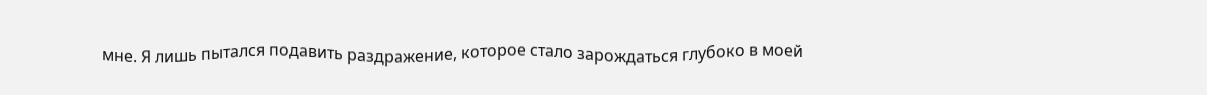мне. Я лишь пытался подавить раздражение, которое стало зарождаться глубоко в моей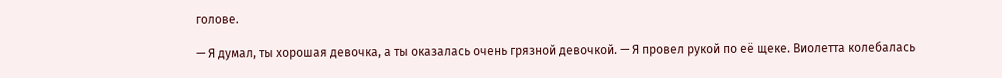голове.

— Я думал, ты хорошая девочка, а ты оказалась очень грязной девочкой. — Я провел рукой по её щеке. Виолетта колебалась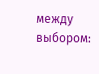между выбором: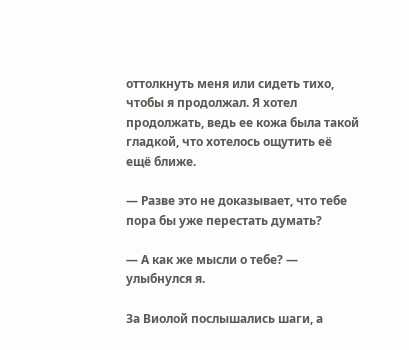оттолкнуть меня или сидеть тихо, чтобы я продолжал. Я хотел продолжать, ведь ее кожа была такой гладкой, что хотелось ощутить её ещё ближе.

— Разве это не доказывает, что тебе пора бы уже перестать думать?

— А как же мысли о тебе? — улыбнулся я.

За Виолой послышались шаги, а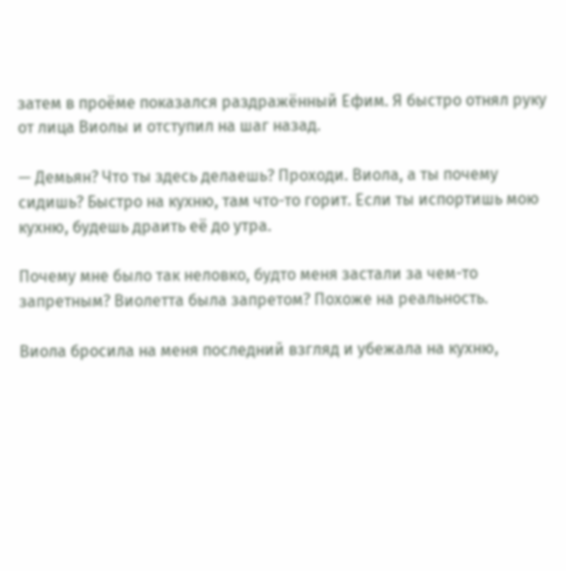затем в проёме показался раздражённый Ефим. Я быстро отнял руку от лица Виолы и отступил на шаг назад.

— Демьян? Что ты здесь делаешь? Проходи. Виола, а ты почему сидишь? Быстро на кухню, там что-то горит. Если ты испортишь мою кухню, будешь драить её до утра.

Почему мне было так неловко, будто меня застали за чем-то запретным? Виолетта была запретом? Похоже на реальность.

Виола бросила на меня последний взгляд и убежала на кухню,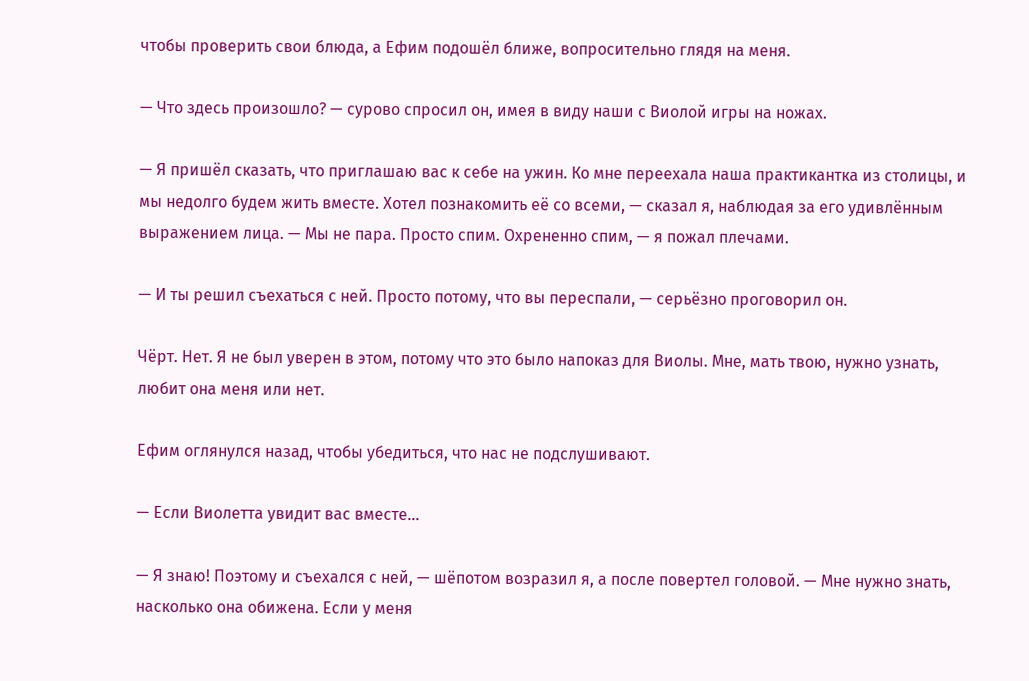чтобы проверить свои блюда, а Ефим подошёл ближе, вопросительно глядя на меня.

— Что здесь произошло? — сурово спросил он, имея в виду наши с Виолой игры на ножах.

— Я пришёл сказать, что приглашаю вас к себе на ужин. Ко мне переехала наша практикантка из столицы, и мы недолго будем жить вместе. Хотел познакомить её со всеми, — сказал я, наблюдая за его удивлённым выражением лица. — Мы не пара. Просто спим. Охрененно спим, — я пожал плечами.

— И ты решил съехаться с ней. Просто потому, что вы переспали, — серьёзно проговорил он.

Чёрт. Нет. Я не был уверен в этом, потому что это было напоказ для Виолы. Мне, мать твою, нужно узнать, любит она меня или нет.

Ефим оглянулся назад, чтобы убедиться, что нас не подслушивают.

— Если Виолетта увидит вас вместе...

— Я знаю! Поэтому и съехался с ней, — шёпотом возразил я, а после повертел головой. — Мне нужно знать, насколько она обижена. Если у меня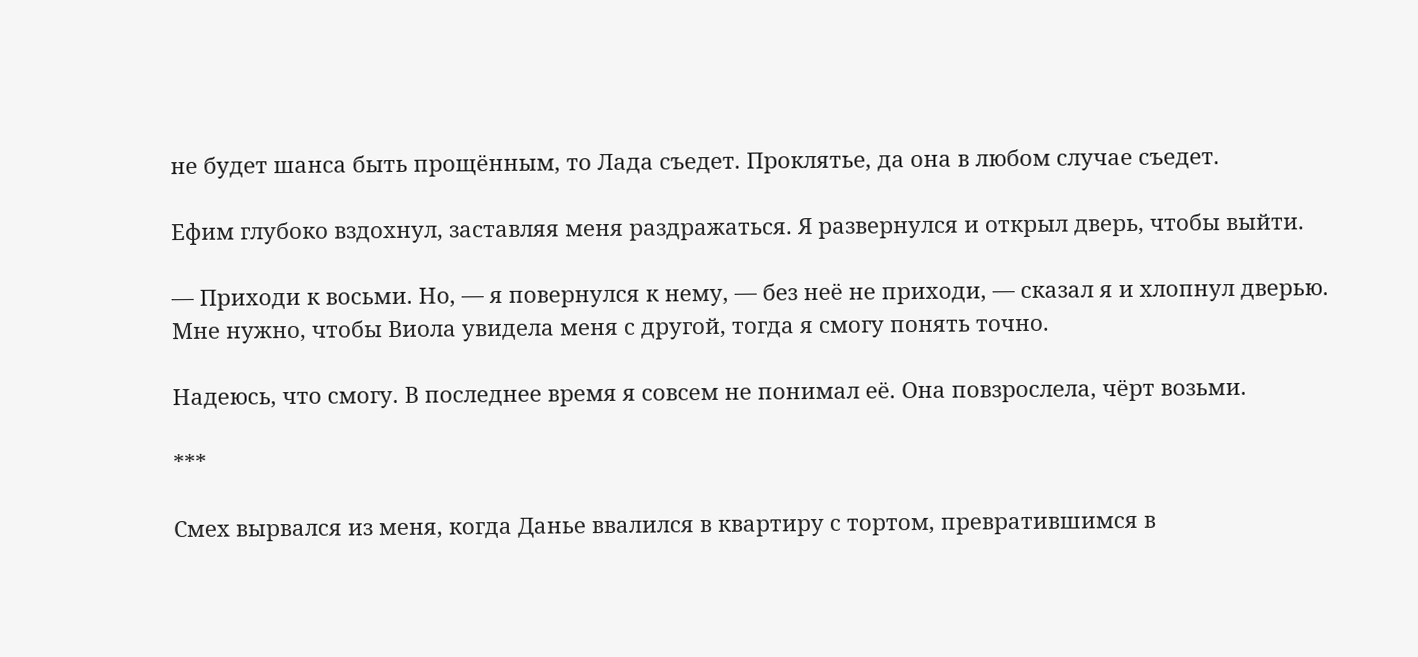не будет шанса быть прощённым, то Лада съедет. Проклятье, да она в любом случае съедет.

Ефим глубоко вздохнул, заставляя меня раздражаться. Я развернулся и открыл дверь, чтобы выйти.

— Приходи к восьми. Но, — я повернулся к нему, — без неё не приходи, — сказал я и хлопнул дверью. Мне нужно, чтобы Виола увидела меня с другой, тогда я смогу понять точно.

Надеюсь, что смогу. В последнее время я совсем не понимал её. Она повзрослела, чёрт возьми.

***

Смех вырвался из меня, когда Данье ввалился в квартиру с тортом, превратившимся в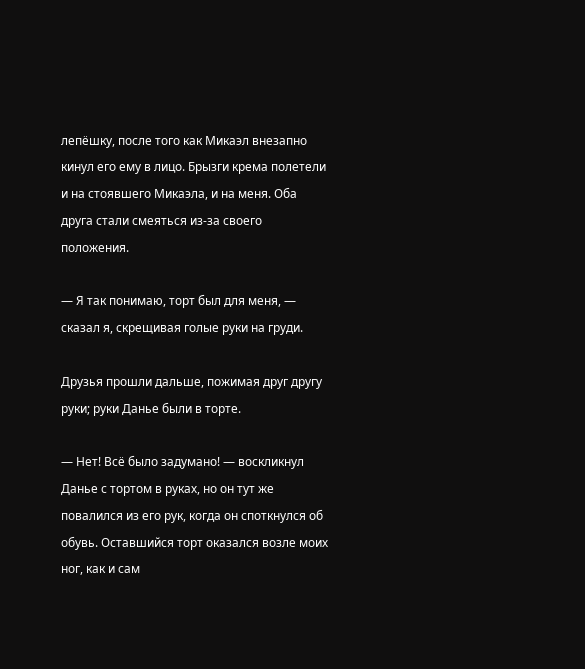лепёшку, после того как Микаэл внезапно кинул его ему в лицо. Брызги крема полетели и на стоявшего Микаэла, и на меня. Оба друга стали смеяться из-за своего положения.

— Я так понимаю, торт был для меня, — сказал я, скрещивая голые руки на груди.

Друзья прошли дальше, пожимая друг другу руки; руки Данье были в торте.

— Нет! Всё было задумано! — воскликнул Данье с тортом в руках, но он тут же повалился из его рук, когда он споткнулся об обувь. Оставшийся торт оказался возле моих ног, как и сам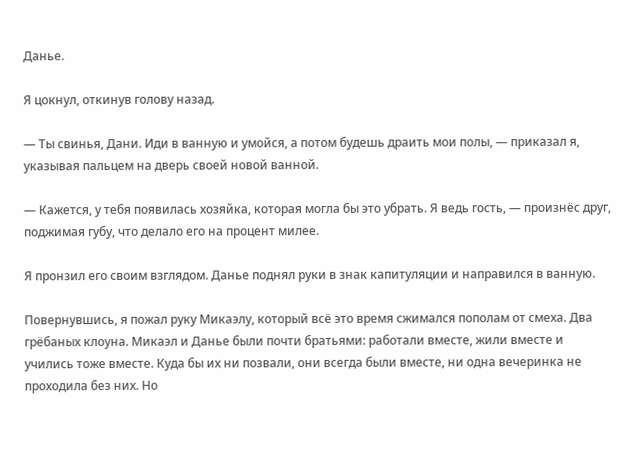Данье.

Я цокнул, откинув голову назад.

— Ты свинья, Дани. Иди в ванную и умойся, а потом будешь драить мои полы, — приказал я, указывая пальцем на дверь своей новой ванной.

— Кажется, у тебя появилась хозяйка, которая могла бы это убрать. Я ведь гость, — произнёс друг, поджимая губу, что делало его на процент милее.

Я пронзил его своим взглядом. Данье поднял руки в знак капитуляции и направился в ванную.

Повернувшись, я пожал руку Микаэлу, который всё это время сжимался пополам от смеха. Два грёбаных клоуна. Микаэл и Данье были почти братьями: работали вместе, жили вместе и учились тоже вместе. Куда бы их ни позвали, они всегда были вместе, ни одна вечеринка не проходила без них. Но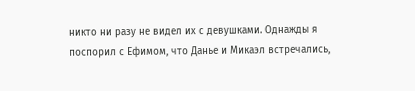никто ни разу не видел их с девушками. Однажды я поспорил с Ефимом, что Данье и Микаэл встречались,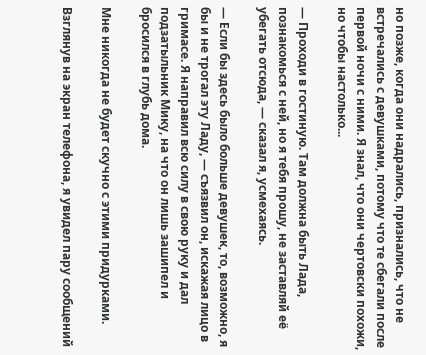но позже, когда они надрались, признались, что не встречались с девушками, потому что те сбегали после первой ночи с ними. Я знал, что они чертовски похожи, но чтобы настолько...

— Проходи в гостиную. Там должна быть Лада, познакомься с ней, но я тебя прошу, не заставляй её убегать отсюда, — сказал я, усмехаясь.

— Если бы здесь было больше девушек, то, возможно, я бы и не трогал эту Ладу, — съязвил он, искажая лицо в гримасе. Я направил всю силу в свою руку и дал подзатыльник Мику, на что он лишь зашипел и бросился в глубь дома.

Мне никогда не будет скучно с этими придурками.

Взглянув на экран телефона, я увидел пару сообщений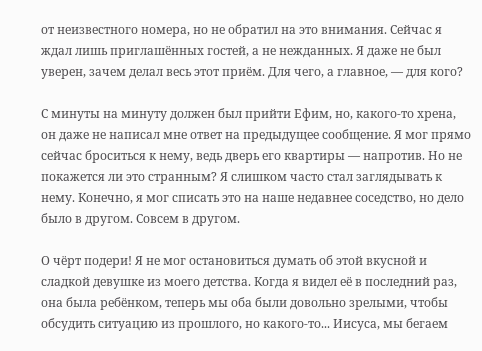от неизвестного номера, но не обратил на это внимания. Сейчас я ждал лишь приглашённых гостей, а не нежданных. Я даже не был уверен, зачем делал весь этот приём. Для чего, а главное, — для кого?

С минуты на минуту должен был прийти Ефим, но, какого-то хрена, он даже не написал мне ответ на предыдущее сообщение. Я мог прямо сейчас броситься к нему, ведь дверь его квартиры — напротив. Но не покажется ли это странным? Я слишком часто стал заглядывать к нему. Конечно, я мог списать это на наше недавнее соседство, но дело было в другом. Совсем в другом.

О чёрт подери! Я не мог остановиться думать об этой вкусной и сладкой девушке из моего детства. Когда я видел её в последний раз, она была ребёнком, теперь мы оба были довольно зрелыми, чтобы обсудить ситуацию из прошлого, но какого-то... Иисуса, мы бегаем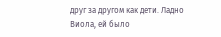друг за другом как дети. Ладно Виола, ей было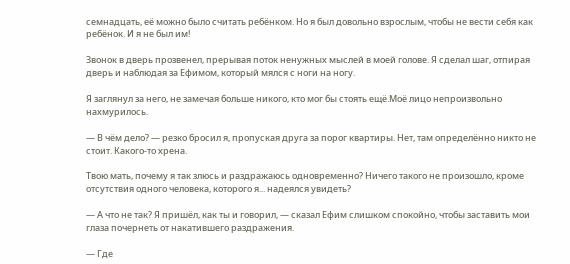семнадцать, её можно было считать ребёнком. Но я был довольно взрослым, чтобы не вести себя как ребёнок. И я не был им!

Звонок в дверь прозвенел, прерывая поток ненужных мыслей в моей голове. Я сделал шаг, отпирая дверь и наблюдая за Ефимом, который мялся с ноги на ногу.

Я заглянул за него, не замечая больше никого, кто мог бы стоять ещё.Моё лицо непроизвольно нахмурилось.

— В чём дело? — резко бросил я, пропуская друга за порог квартиры. Нет, там определённо никто не стоит. Какого-то хрена.

Твою мать, почему я так злюсь и раздражаюсь одновременно? Ничего такого не произошло, кроме отсутствия одного человека, которого я... надеялся увидеть?

— А что не так? Я пришёл, как ты и говорил, — сказал Ефим слишком спокойно, чтобы заставить мои глаза почернеть от накатившего раздражения.

— Где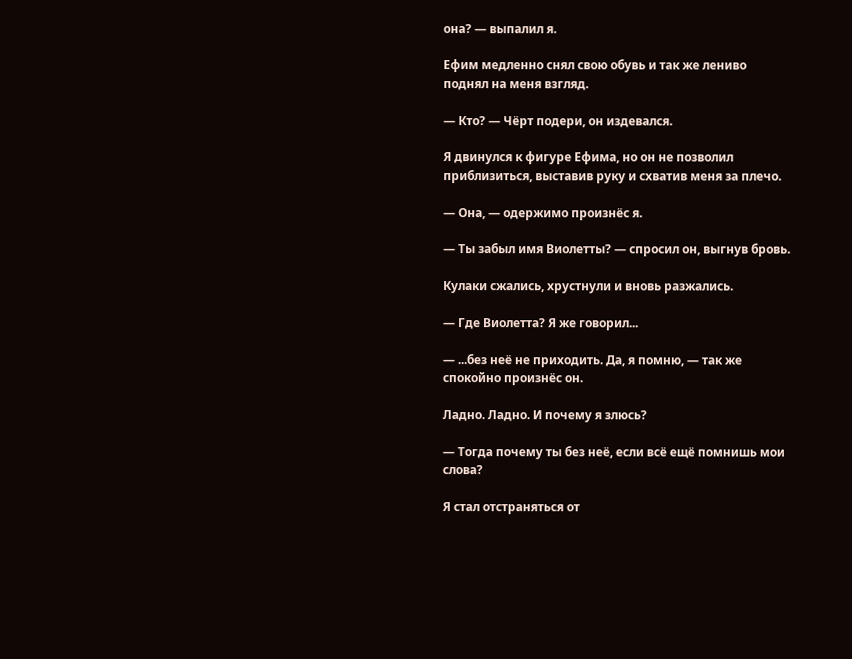она? — выпалил я.

Ефим медленно снял свою обувь и так же лениво поднял на меня взгляд.

— Кто? — Чёрт подери, он издевался.

Я двинулся к фигуре Ефима, но он не позволил приблизиться, выставив руку и схватив меня за плечо.

— Она, — одержимо произнёс я.

— Ты забыл имя Виолетты? — спросил он, выгнув бровь.

Кулаки сжались, хрустнули и вновь разжались.

— Где Виолетта? Я же говорил...

— ...без неё не приходить. Да, я помню, — так же спокойно произнёс он.

Ладно. Ладно. И почему я злюсь?

— Тогда почему ты без неё, если всё ещё помнишь мои слова?

Я стал отстраняться от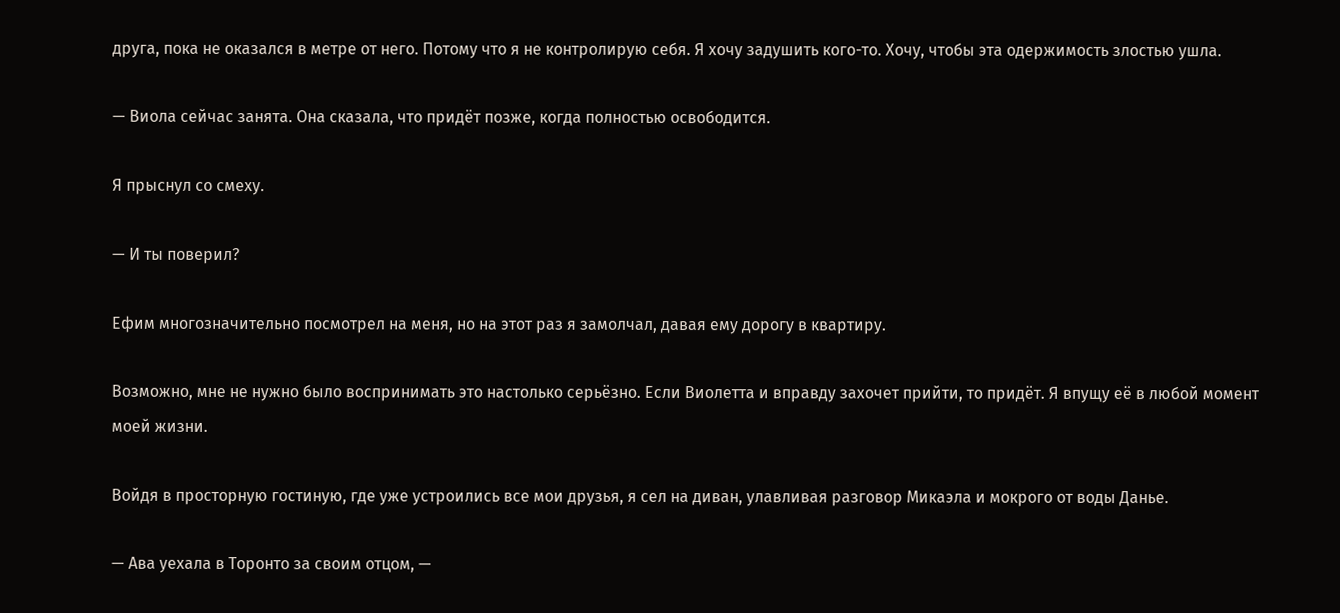друга, пока не оказался в метре от него. Потому что я не контролирую себя. Я хочу задушить кого-то. Хочу, чтобы эта одержимость злостью ушла.

— Виола сейчас занята. Она сказала, что придёт позже, когда полностью освободится.

Я прыснул со смеху.

— И ты поверил?

Ефим многозначительно посмотрел на меня, но на этот раз я замолчал, давая ему дорогу в квартиру.

Возможно, мне не нужно было воспринимать это настолько серьёзно. Если Виолетта и вправду захочет прийти, то придёт. Я впущу её в любой момент моей жизни.

Войдя в просторную гостиную, где уже устроились все мои друзья, я сел на диван, улавливая разговор Микаэла и мокрого от воды Данье.

— Ава уехала в Торонто за своим отцом, —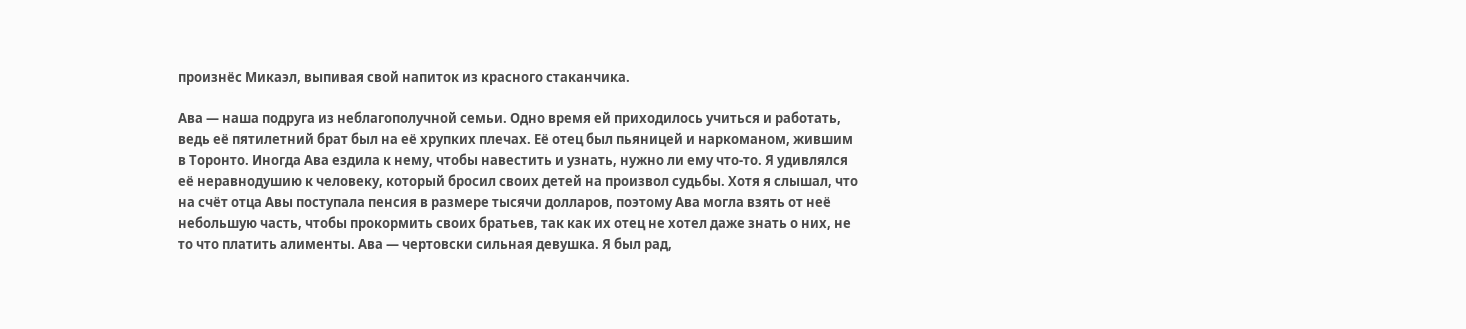произнёс Микаэл, выпивая свой напиток из красного стаканчика.

Ава — наша подруга из неблагополучной семьи. Одно время ей приходилось учиться и работать, ведь её пятилетний брат был на её хрупких плечах. Её отец был пьяницей и наркоманом, жившим в Торонто. Иногда Ава ездила к нему, чтобы навестить и узнать, нужно ли ему что-то. Я удивлялся её неравнодушию к человеку, который бросил своих детей на произвол судьбы. Хотя я слышал, что на счёт отца Авы поступала пенсия в размере тысячи долларов, поэтому Ава могла взять от неё небольшую часть, чтобы прокормить своих братьев, так как их отец не хотел даже знать о них, не то что платить алименты. Ава — чертовски сильная девушка. Я был рад,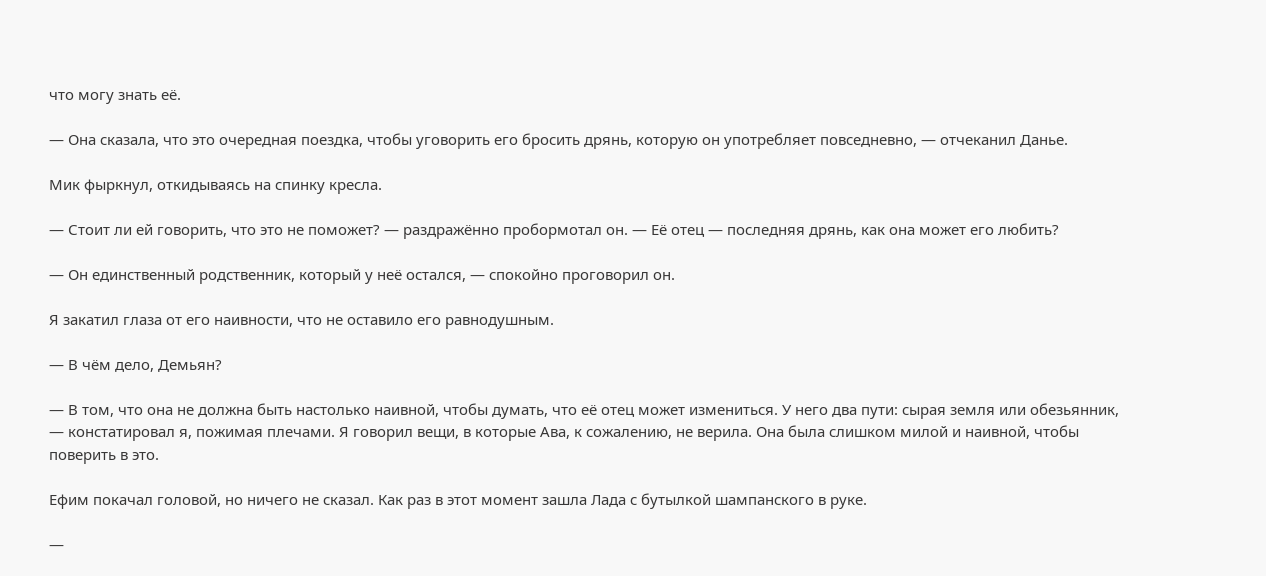что могу знать её.

— Она сказала, что это очередная поездка, чтобы уговорить его бросить дрянь, которую он употребляет повседневно, — отчеканил Данье.

Мик фыркнул, откидываясь на спинку кресла.

— Стоит ли ей говорить, что это не поможет? — раздражённо пробормотал он. — Её отец — последняя дрянь, как она может его любить?

— Он единственный родственник, который у неё остался, — спокойно проговорил он.

Я закатил глаза от его наивности, что не оставило его равнодушным.

— В чём дело, Демьян?

— В том, что она не должна быть настолько наивной, чтобы думать, что её отец может измениться. У него два пути: сырая земля или обезьянник, — констатировал я, пожимая плечами. Я говорил вещи, в которые Ава, к сожалению, не верила. Она была слишком милой и наивной, чтобы поверить в это.

Ефим покачал головой, но ничего не сказал. Как раз в этот момент зашла Лада с бутылкой шампанского в руке.

—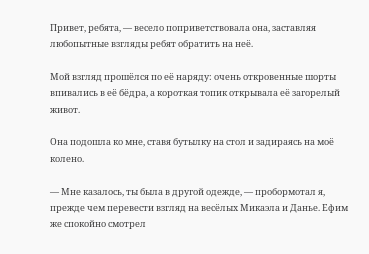Привет, ребята, — весело поприветствовала она, заставляя любопытные взгляды ребят обратить на неё.

Мой взгляд прошёлся по её наряду: очень откровенные шорты впивались в её бёдра, а короткая топик открывала её загорелый живот.

Она подошла ко мне, ставя бутылку на стол и задираясь на моё колено.

— Мне казалось, ты была в другой одежде, — пробормотал я, прежде чем перевести взгляд на весёлых Микаэла и Данье. Ефим же спокойно смотрел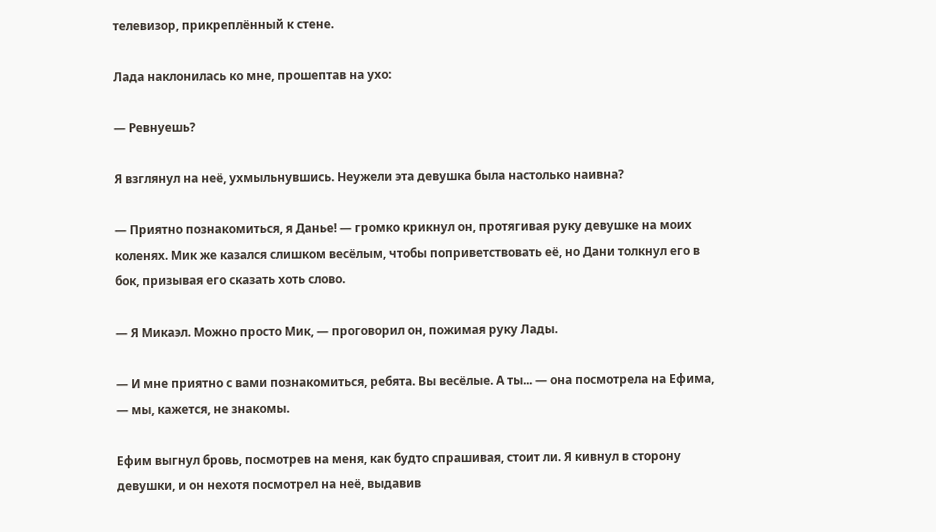телевизор, прикреплённый к стене.

Лада наклонилась ко мне, прошептав на ухо:

— Ревнуешь?

Я взглянул на неё, ухмыльнувшись. Неужели эта девушка была настолько наивна?

— Приятно познакомиться, я Данье! — громко крикнул он, протягивая руку девушке на моих коленях. Мик же казался слишком весёлым, чтобы поприветствовать её, но Дани толкнул его в бок, призывая его сказать хоть слово.

— Я Микаэл. Можно просто Мик, — проговорил он, пожимая руку Лады.

— И мне приятно с вами познакомиться, ребята. Вы весёлые. А ты... — она посмотрела на Ефима, — мы, кажется, не знакомы.

Ефим выгнул бровь, посмотрев на меня, как будто спрашивая, стоит ли. Я кивнул в сторону девушки, и он нехотя посмотрел на неё, выдавив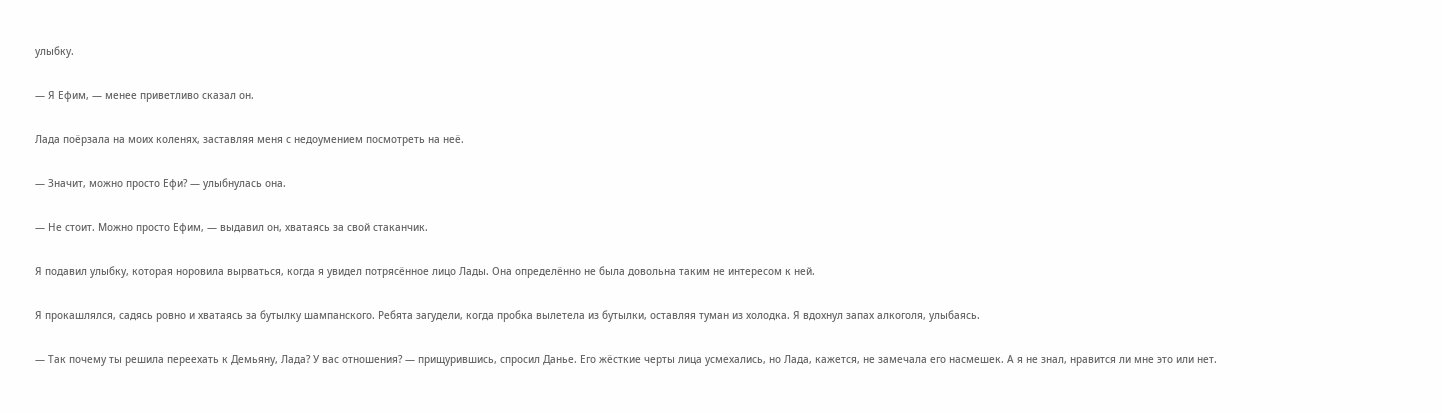улыбку.

— Я Ефим, — менее приветливо сказал он.

Лада поёрзала на моих коленях, заставляя меня с недоумением посмотреть на неё.

— Значит, можно просто Ефи? — улыбнулась она.

— Не стоит. Можно просто Ефим, — выдавил он, хватаясь за свой стаканчик.

Я подавил улыбку, которая норовила вырваться, когда я увидел потрясённое лицо Лады. Она определённо не была довольна таким не интересом к ней.

Я прокашлялся, садясь ровно и хватаясь за бутылку шампанского. Ребята загудели, когда пробка вылетела из бутылки, оставляя туман из холодка. Я вдохнул запах алкоголя, улыбаясь.

— Так почему ты решила переехать к Демьяну, Лада? У вас отношения? — прищурившись, спросил Данье. Его жёсткие черты лица усмехались, но Лада, кажется, не замечала его насмешек. А я не знал, нравится ли мне это или нет.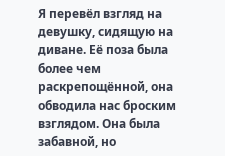Я перевёл взгляд на девушку, сидящую на диване. Её поза была более чем раскрепощённой, она обводила нас броским взглядом. Она была забавной, но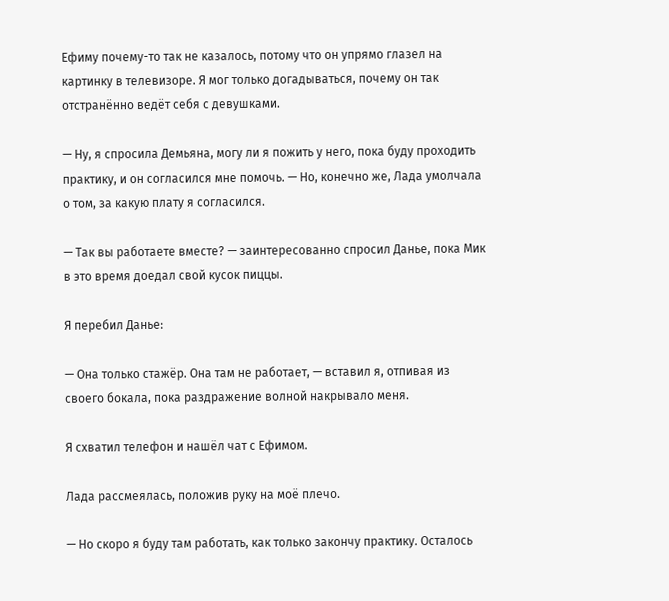Ефиму почему-то так не казалось, потому что он упрямо глазел на картинку в телевизоре. Я мог только догадываться, почему он так отстранённо ведёт себя с девушками.

— Ну, я спросила Демьяна, могу ли я пожить у него, пока буду проходить практику, и он согласился мне помочь. — Но, конечно же, Лада умолчала о том, за какую плату я согласился.

— Так вы работаете вместе? — заинтересованно спросил Данье, пока Мик в это время доедал свой кусок пиццы.

Я перебил Данье:

— Она только стажёр. Она там не работает, — вставил я, отпивая из своего бокала, пока раздражение волной накрывало меня.

Я схватил телефон и нашёл чат с Ефимом.

Лада рассмеялась, положив руку на моё плечо.

— Но скоро я буду там работать, как только закончу практику. Осталось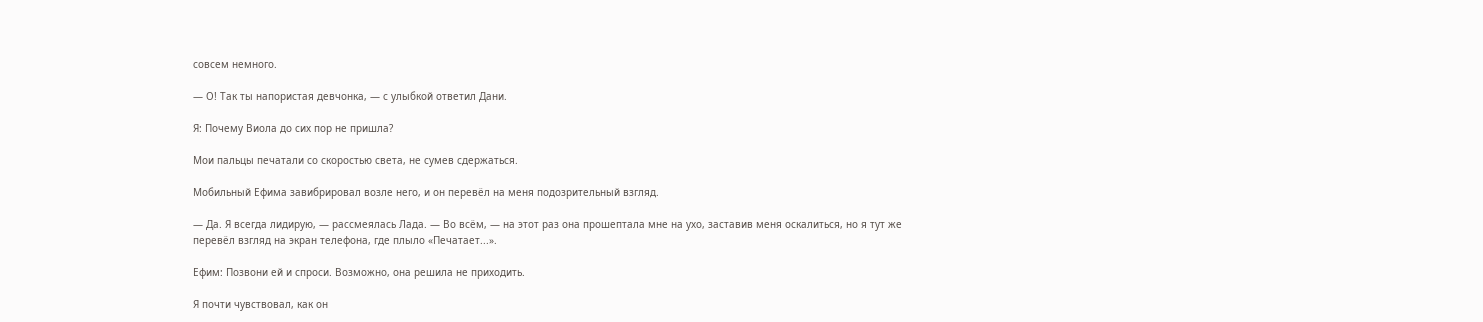совсем немного.

— О! Так ты напористая девчонка, — с улыбкой ответил Дани.

Я: Почему Виола до сих пор не пришла?

Мои пальцы печатали со скоростью света, не сумев сдержаться.

Мобильный Ефима завибрировал возле него, и он перевёл на меня подозрительный взгляд.

— Да. Я всегда лидирую, — рассмеялась Лада. — Во всём, — на этот раз она прошептала мне на ухо, заставив меня оскалиться, но я тут же перевёл взгляд на экран телефона, где плыло «Печатает...».

Ефим: Позвони ей и спроси. Возможно, она решила не приходить.

Я почти чувствовал, как он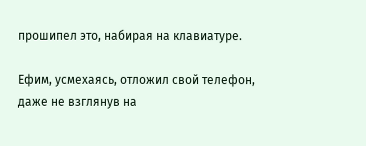прошипел это, набирая на клавиатуре.

Ефим, усмехаясь, отложил свой телефон, даже не взглянув на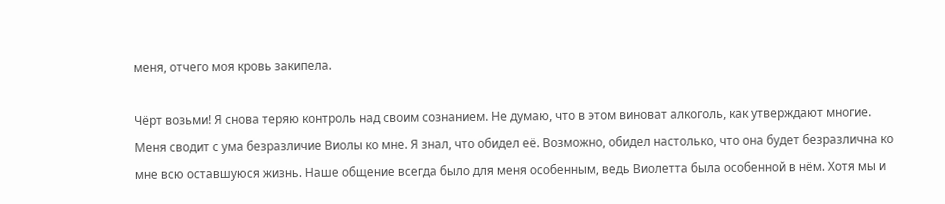меня, отчего моя кровь закипела.

Чёрт возьми! Я снова теряю контроль над своим сознанием. Не думаю, что в этом виноват алкоголь, как утверждают многие. Меня сводит с ума безразличие Виолы ко мне. Я знал, что обидел её. Возможно, обидел настолько, что она будет безразлична ко мне всю оставшуюся жизнь. Наше общение всегда было для меня особенным, ведь Виолетта была особенной в нём. Хотя мы и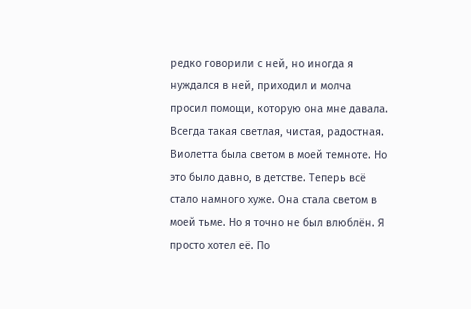редко говорили с ней, но иногда я нуждался в ней, приходил и молча просил помощи, которую она мне давала. Всегда такая светлая, чистая, радостная. Виолетта была светом в моей темноте. Но это было давно, в детстве. Теперь всё стало намного хуже. Она стала светом в моей тьме. Но я точно не был влюблён. Я просто хотел её. По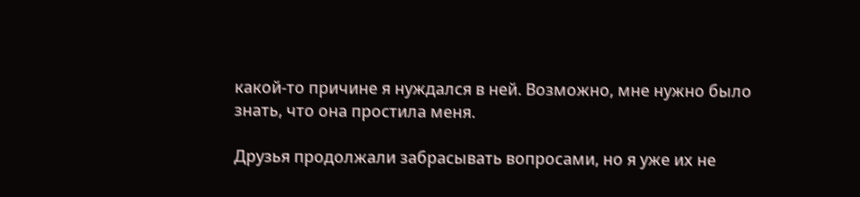какой-то причине я нуждался в ней. Возможно, мне нужно было знать, что она простила меня.

Друзья продолжали забрасывать вопросами, но я уже их не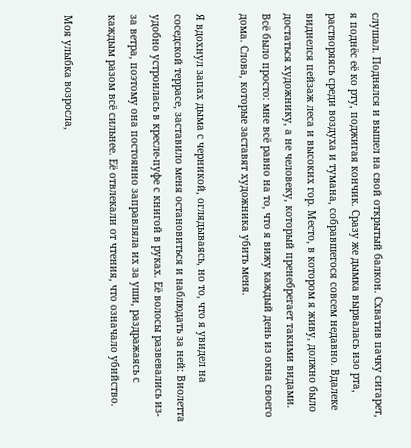слушал. Поднялся и вышел на свой открытый балкон. Схватив пачку сигарет, я поднёс её ко рту, поджигая кончик. Сразу же дымка вырвалась изо рта, растворяясь среди воздуха и тумана, собравшегося совсем недавно. Вдалеке виднелся пейзаж леса и высоких гор. Место, в котором я живу, должно было достаться художнику, а не человеку, который пренебрегает такими видами. Всё было просто: мне всё равно на то, что я вижу каждый день из окна своего дома. Слова, которые заставят художника убить меня.

Я вдохнул запах дыма с черникой, оглядываясь, но то, что я увидел на соседской террасе, заставило меня остановиться и наблюдать за ней: Виолетта удобно устроилась в кресле-пуфе с книгой в руках. Её волосы развевались из-за ветра, поэтому она постоянно заправляла их за уши, раздражаясь с каждым разом всё сильнее. Её отвлекали от чтения, что означало убийство.

Моя улыбка возросла,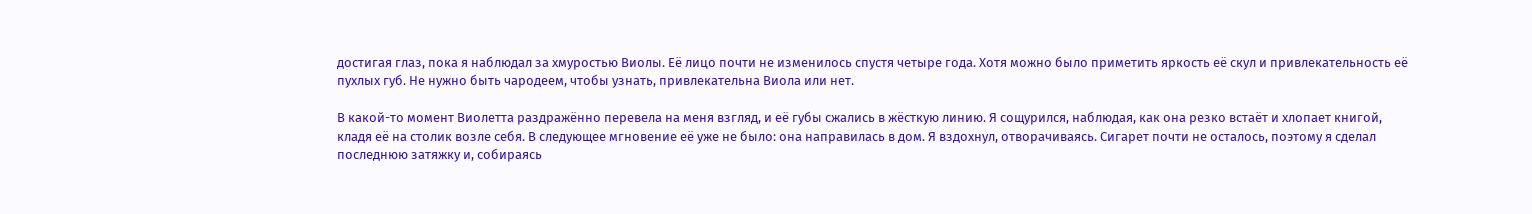достигая глаз, пока я наблюдал за хмуростью Виолы. Её лицо почти не изменилось спустя четыре года. Хотя можно было приметить яркость её скул и привлекательность её пухлых губ. Не нужно быть чародеем, чтобы узнать, привлекательна Виола или нет.

В какой-то момент Виолетта раздражённо перевела на меня взгляд, и её губы сжались в жёсткую линию. Я сощурился, наблюдая, как она резко встаёт и хлопает книгой, кладя её на столик возле себя. В следующее мгновение её уже не было: она направилась в дом. Я вздохнул, отворачиваясь. Сигарет почти не осталось, поэтому я сделал последнюю затяжку и, собираясь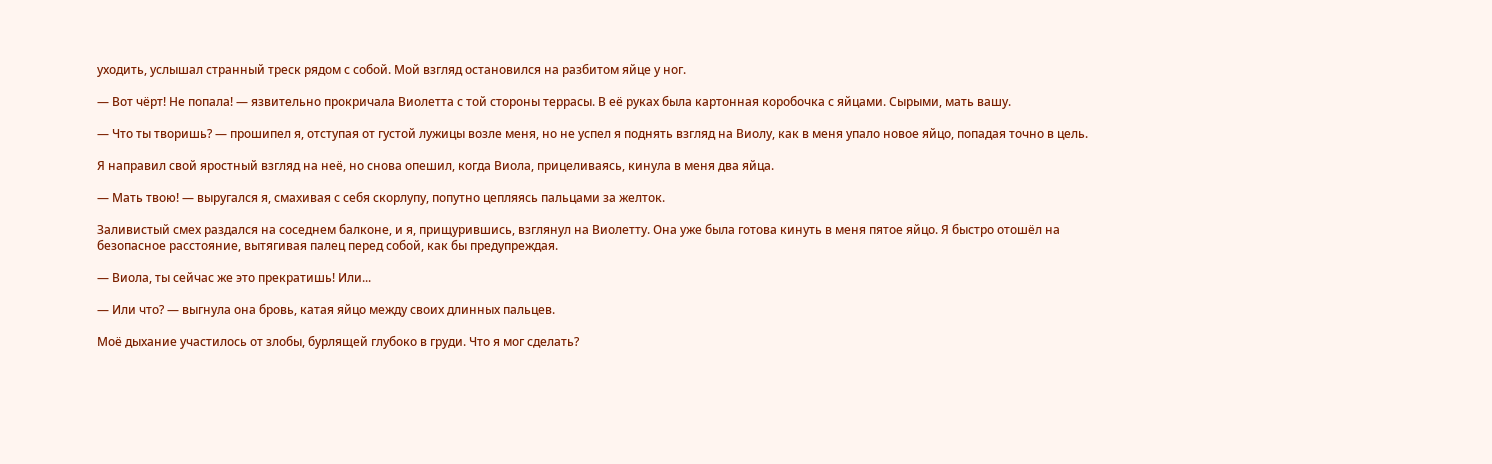уходить, услышал странный треск рядом с собой. Мой взгляд остановился на разбитом яйце у ног.

— Вот чёрт! Не попала! — язвительно прокричала Виолетта с той стороны террасы. В её руках была картонная коробочка с яйцами. Сырыми, мать вашу.

— Что ты творишь? — прошипел я, отступая от густой лужицы возле меня, но не успел я поднять взгляд на Виолу, как в меня упало новое яйцо, попадая точно в цель.

Я направил свой яростный взгляд на неё, но снова опешил, когда Виола, прицеливаясь, кинула в меня два яйца.

— Мать твою! — выругался я, смахивая с себя скорлупу, попутно цепляясь пальцами за желток.

Заливистый смех раздался на соседнем балконе, и я, прищурившись, взглянул на Виолетту. Она уже была готова кинуть в меня пятое яйцо. Я быстро отошёл на безопасное расстояние, вытягивая палец перед собой, как бы предупреждая.

— Виола, ты сейчас же это прекратишь! Или...

— Или что? — выгнула она бровь, катая яйцо между своих длинных пальцев.

Моё дыхание участилось от злобы, бурлящей глубоко в груди. Что я мог сделать?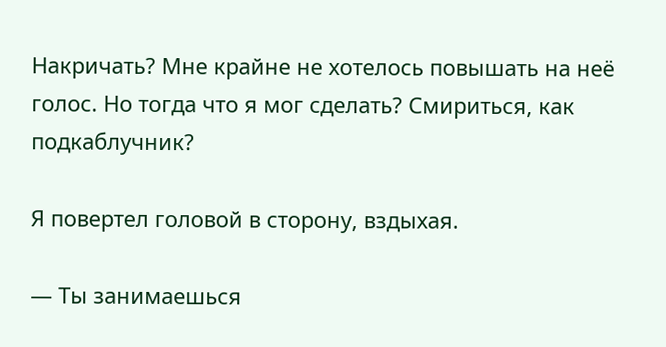Накричать? Мне крайне не хотелось повышать на неё голос. Но тогда что я мог сделать? Смириться, как подкаблучник?

Я повертел головой в сторону, вздыхая.

— Ты занимаешься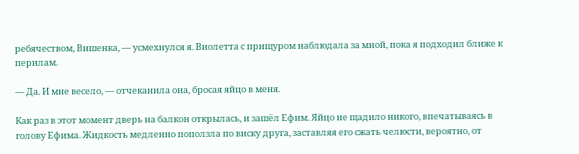ребячеством, Вишенка, — усмехнулся я. Виолетта с прищуром наблюдала за мной, пока я подходил ближе к перилам.

— Да. И мне весело, — отчеканила она, бросая яйцо в меня.

Как раз в этот момент дверь на балкон открылась, и зашёл Ефим. Яйцо не щадило никого, впечатываясь в голову Ефима. Жидкость медленно поползла по виску друга, заставляя его сжать челюсти, вероятно, от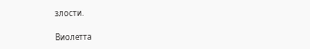злости.

Виолетта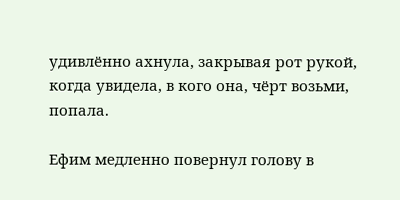удивлённо ахнула, закрывая рот рукой, когда увидела, в кого она, чёрт возьми, попала.

Ефим медленно повернул голову в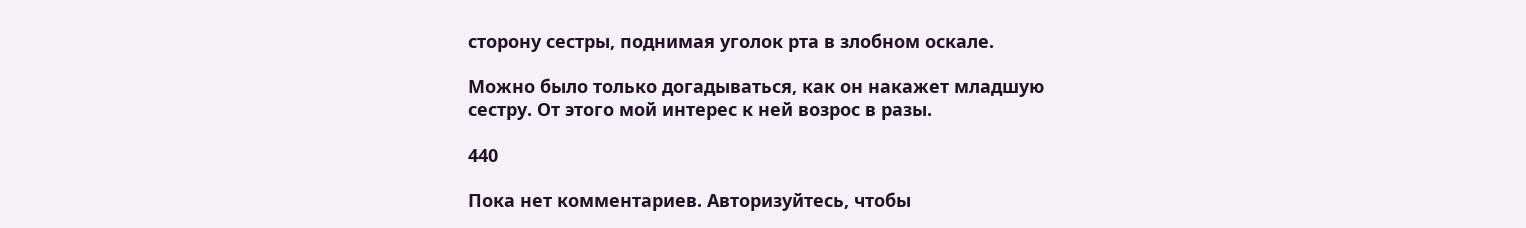сторону сестры, поднимая уголок рта в злобном оскале.

Можно было только догадываться, как он накажет младшую сестру. От этого мой интерес к ней возрос в разы.

440

Пока нет комментариев. Авторизуйтесь, чтобы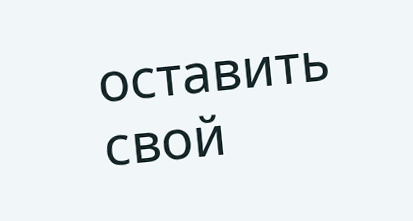оставить свой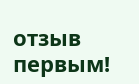отзыв первым!